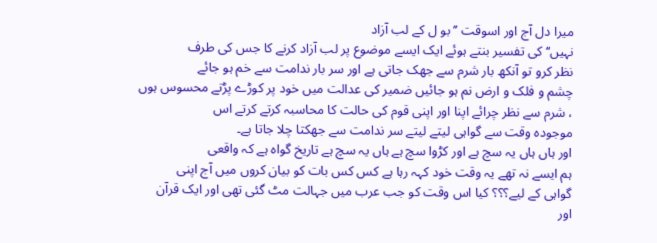میرا دل آج اور اسوقت ’’ بو ل کے لب آزاد
نہیں‘‘ کی تفسیر بنتے ہوئے ایک ایسے موضوع پر لب آزاد کرنے کا جس کی طرف
نظر کرو تو آنکھ بار شرم سے جھک جاتی ہے اور سر بار ندامت سے خم ہو جائے
چشم و فلک و ارض نم ہو جائیں ضمیر کی عدالت میں خود پر کوڑے پڑتے محسوس ہوں
، شرم سے نظر چرائے اپنا اور اپنی قوم کی حالت کا محاسبہ کرتے کرتے اس
موجودہ وقت سے گواہی لیتے لیتے سر ندامت سے جھکتا چلا جاتا ہے۔
اور ہاں ہاں یہ سچ ہے اور کڑوا سچ ہے ہاں یہ سچ ہے تاریخ گواہ ہے کہ واقعی
ہم ایسے نہ تھے یہ وقت خود کہہ رہا ہے کس کس بات کو بیان کروں میں آج اپنی
گواہی کے لیے؟؟؟ کیا اس وقت کو جب عرب میں جہالت مٹ گئی تھی اور ایک قرآن
اور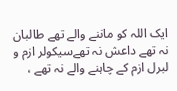ایک اللہ کو ماننے والے تھے طالبان نہ تھے داعش نہ تھےسیکولر ازم و
لبرل ازم کے چاہنے والے نہ تھے ،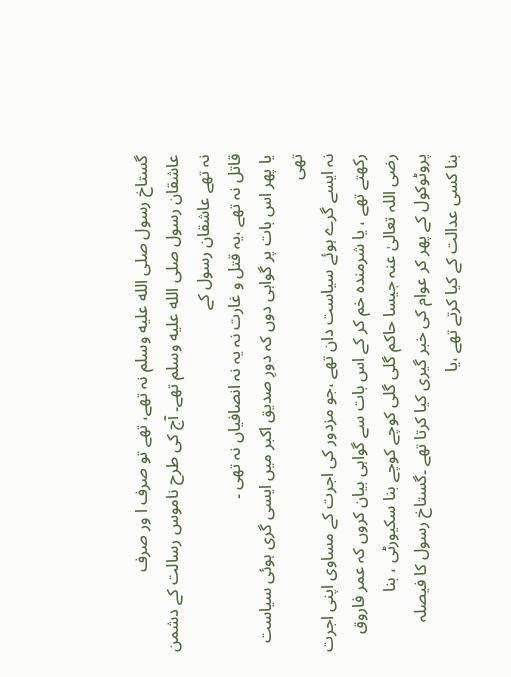گستاخ رسول صلى الله عليه وسلم نہ تھے، تھے تو صرف ا ور صرف
عاشقان رسول صلى الله عليه وسلم تھے۔ آج کی طرح ناموس رسالت کے دشمن نہ تھے عاشقان رسول کے
قاتل نہ تھے ،یہ قتل و غارت نہ یہ نہ انصافیاں نہ تھی ۔
یا پھر اس بات پر گواہی دوں کہ دورِ صدیق اکبر میں ایسی گری ہوئی سیاست تھی
نہ ایسے گرے ہوئے سیاست دان تھے ،جو مزدور کی اجرت کے مساوی اپنی اجرت
رکھتے تھے ، یا شرمندہ خم کر کے اس بات سے گواہی بیان کروں کہ عمر فاروق
رضی اللہ تعالیٰ عنہ جیسا حاکم گلی گلی کوچے کوچے بنا سکیورٹی ، بنا
پروٹوکول کے پھر کر عوام کی خبر گیری کیا کرتا تھے ۔گستاخ رسول کا فیصلہ
بنا کسی عدالت کے کیا کرتے تھے ،یا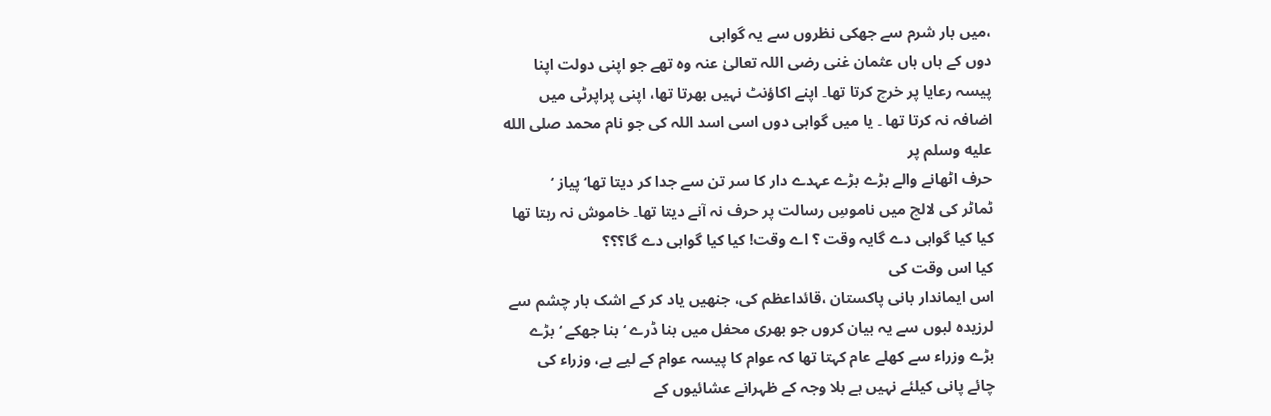،میں بار شرم سے جھکی نظروں سے یہ گواہی
دوں کے ہاں ہاں عثمان غنی رضی اللہ تعالیٰ عنہ وہ تھے جو اپنی دولت اپنا
پیسہ رعایا پر خرچ کرتا تھا۔ اپنے اکاؤنٹ نہیں بھرتا تھا، اپنی پراپرٹی میں
اضافہ نہ کرتا تھا ۔ یا میں گواہی دوں اسی اسد اللہ کی جو نام محمد صلى الله عليه وسلم پر
حرف اٹھانے والے بڑے بڑے عہدے دار کا سر تن سے جدا کر دیتا تھا‘ پیاز ‘
ٹماٹر کی لالچ میں ناموسِ رسالت پر حرف نہ آنے دیتا تھا۔ خاموش نہ رہتا تھا
کیا کیا گواہی دے گایہ وقت ؟ اے وقت! کیا کیا گواہی دے گا؟؟؟
کیا اس وقت کی
اس ایماندار بانی پاکستان ،قائداعظم کی، جنھیں یاد کر کے اشک بار چشم سے
لرزیدہ لبوں سے یہ بیان کروں جو بھری محفل میں بنا ڈرے ‘ بنا جھکے ‘ بڑے
بڑے وزراء سے کھلے عام کہتا تھا کہ عوام کا پیسہ عوام کے لیے ہے، وزراء کی
چائے پانی کیلئے نہیں ہے بلا وجہ کے ظہرانے عشائیوں کے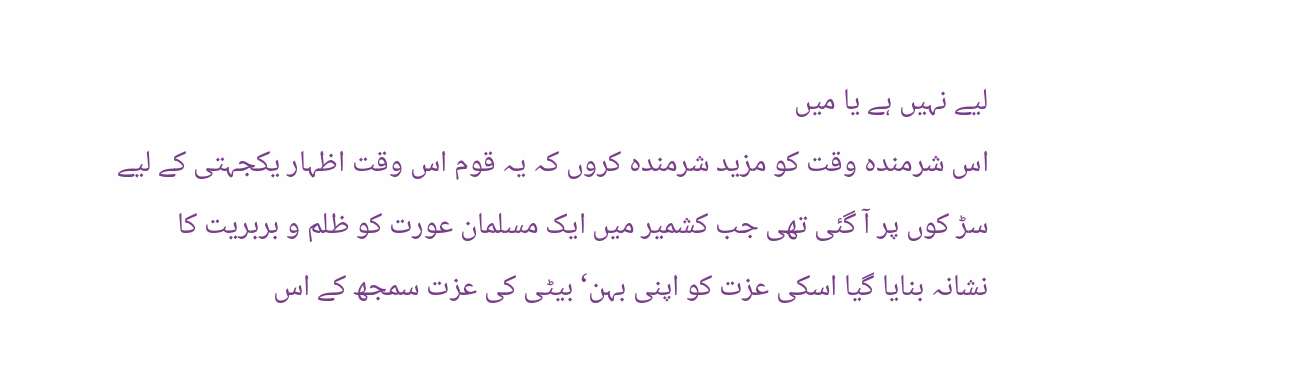لیے نہیں ہے یا میں
اس شرمندہ وقت کو مزید شرمندہ کروں کہ یہ قوم اس وقت اظہار یکجہتی کے لیے
سڑ کوں پر آ گئی تھی جب کشمیر میں ایک مسلمان عورت کو ظلم و بربریت کا
نشانہ بنایا گیا اسکی عزت کو اپنی بہن‘ بیٹی کی عزت سمجھ کے اس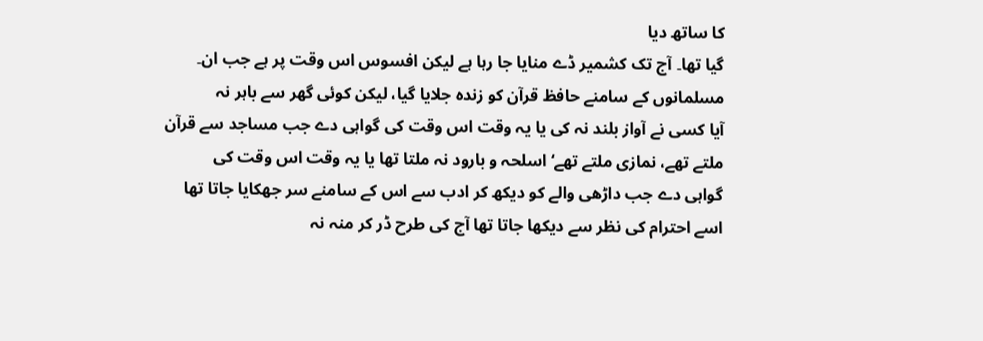کا ساتھ دیا
گیا تھا۔ آج تک کشمیر ڈے منایا جا رہا ہے لیکن افسوس اس وقت پر ہے جب ان۔
مسلمانوں کے سامنے حافظ قرآن کو زندہ جلایا گیا، لیکن کوئی گھر سے باہر نہ
آیا کسی نے آواز بلند نہ کی یا یہ وقت اس وقت کی گواہی دے جب مساجد سے قرآن
ملتے تھے، نمازی ملتے تھے‘ اسلحہ و بارود نہ ملتا تھا یا یہ وقت اس وقت کی
گواہی دے جب داڑھی والے کو دیکھ کر ادب سے اس کے سامنے سر جھکایا جاتا تھا
اسے احترام کی نظر سے دیکھا جاتا تھا آج کی طرح ڈر کر منہ نہ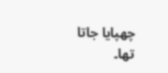چھپایا جاتا
تھا۔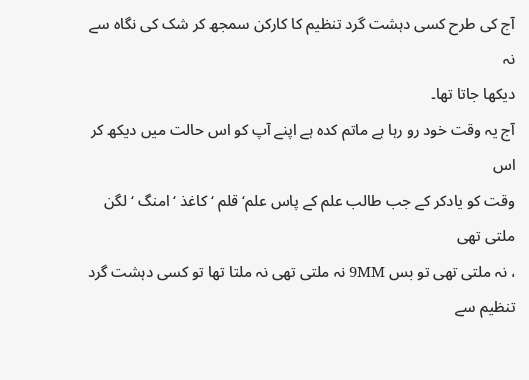آج کی طرح کسی دہشت گرد تنظیم کا کارکن سمجھ کر شک کی نگاہ سے نہ
دیکھا جاتا تھا۔
آج یہ وقت خود رو رہا ہے ماتم کدہ ہے اپنے آپ کو اس حالت میں دیکھ کر اس
وقت کو یادکر کے جب طالب علم کے پاس علم‘ قلم ‘ کاغذ ‘ امنگ ‘ لگن ملتی تھی
، نہ ملتی تھی تو بس 9MM نہ ملتی تھی نہ ملتا تھا تو کسی دہشت گرد تنظیم سے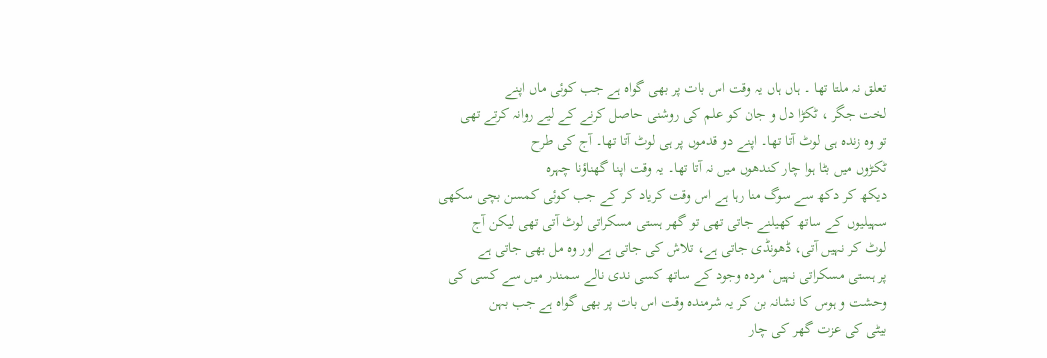تعلق نہ ملتا تھا ۔ ہاں ہاں یہ وقت اس بات پر بھی گواہ ہے جب کوئی ماں اپنے
لخت جگر ، ٹکڑا دل و جان کو علم کی روشنی حاصل کرنے کے لیے روانہ کرتے تھی
تو وہ زندہ ہی لوٹ آتا تھا۔ اپنے دو قدموں پر ہی لوٹ آتا تھا۔ آج کی طرح
ٹکڑوں میں بٹا ہوا چار کندھوں میں نہ آتا تھا۔ یہ وقت اپنا گھناؤنا چہرہ
دیکھ کر دکھ سے سوگ منا رہا ہے اس وقت کریاد کر کے جب کوئی کمسن بچی سکھی
سہیلیوں کے ساتھ کھیلنے جاتی تھی تو گھر ہستی مسکراتی لوٹ آتی تھی لیکن آج
لوٹ کر نہیں آتی، ڈھونڈی جاتی ہے، تلاش کی جاتی ہے اور وہ مل بھی جاتی ہے
پر ہستی مسکراتی نہیں‘ مردہ وجود کے ساتھ کسی ندی نالے سمندر میں سے کسی کی
وحشت و ہوس کا نشانہ بن کر یہ شرمندہ وقت اس بات پر بھی گواہ ہے جب بہن
بیٹی کی عزت گھر کی چار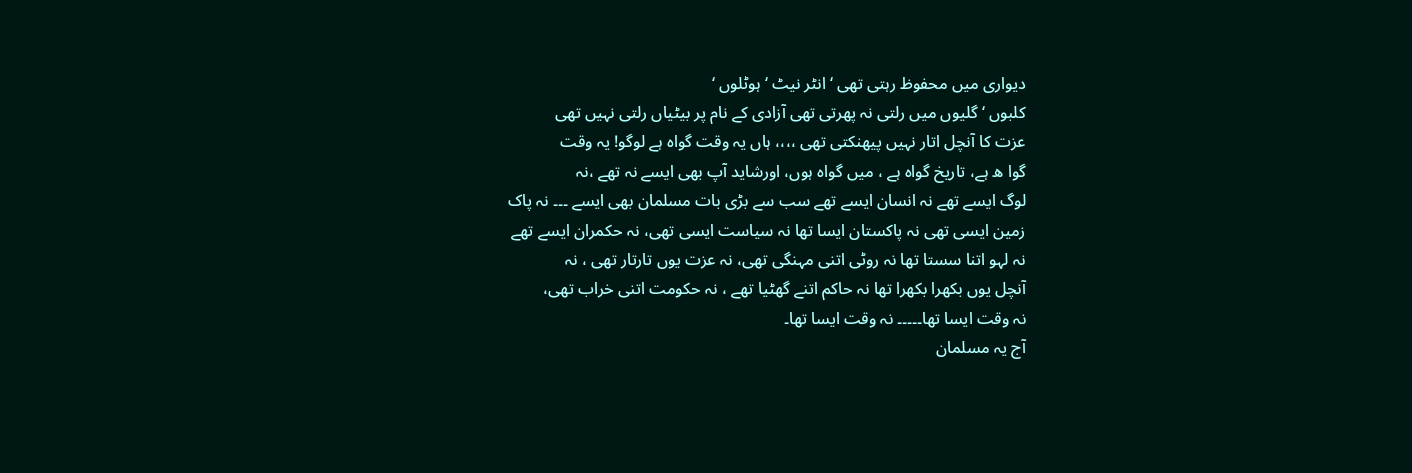دیواری میں محفوظ رہتی تھی ‘ انٹر نیٹ ‘ ہوٹلوں ‘
کلبوں ‘ گلیوں میں رلتی نہ پھرتی تھی آزادی کے نام پر بیٹیاں رلتی نہیں تھی
عزت کا آنچل اتار نہیں پیھنکتی تھی ،،،، ہاں یہ وقت گواہ ہے لوگو! یہ وقت
گوا ه ہے، تاریخ گواہ ہے ، میں گواہ ہوں، اورشاید آپ بھی ایسے نہ تھے ،نہ
لوگ ایسے تھے نہ انسان ایسے تھے سب سے بڑی بات مسلمان بھی ایسے ۔۔۔ نہ پاک
زمین ایسی تھی نہ پاکستان ایسا تھا نہ سیاست ایسی تھی، نہ حکمران ایسے تھے
نہ لہو اتنا سستا تھا نہ روٹی اتنی مہنگی تھی، نہ عزت یوں تارتار تھی ، نہ
آنچل یوں بکھرا بکھرا تھا نہ حاکم اتنے گھٹیا تھے ، نہ حکومت اتنی خراب تھی،
نہ وقت ایسا تھا۔۔۔۔۔ نہ وقت ایسا تھا۔
آج یہ مسلمان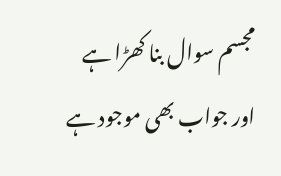مجسم سوال بنا کھڑا ہے اور جواب بھی موجود ہے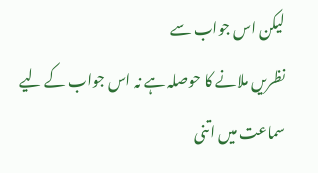لیکن اس جواب سے
نظریں ملانے کا حوصلہ ہے نہ اس جواب کے لیے سماعت میں اتنی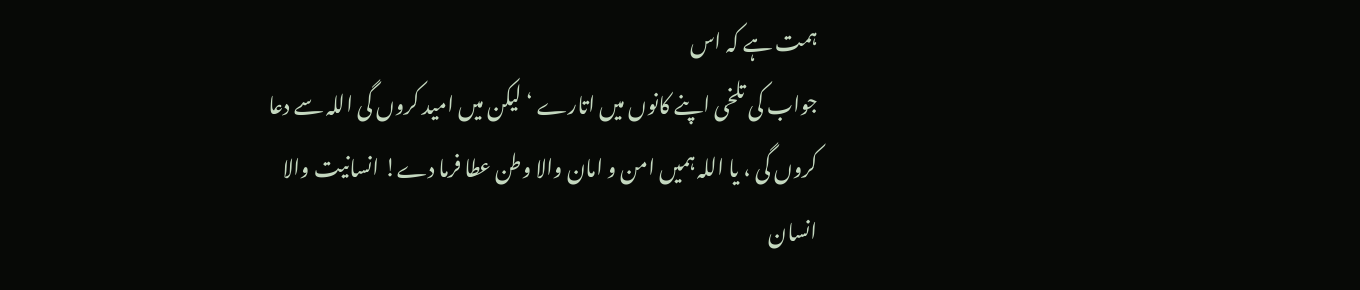ہمت ہے کہ اس
جواب کی تلخی اپنے کانوں میں اتارے ‘ لیکن میں امید کروں گی اللہ سے دعا
کروں گی ، یا اللہ ہمیں امن و امان والا وطن عطا فرما دے! انسانیت والا
انسان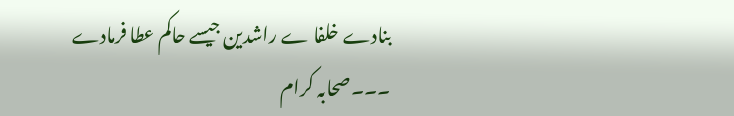بنادے خلفا ے راشدین جیسے حاکم عطا فرمادے ۔۔۔صحابہ کرام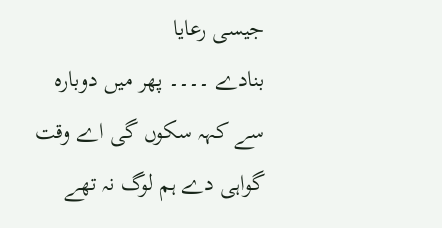جیسی رعایا
بنادے ۔۔۔۔ پھر میں دوبارہ سے کہہ سکوں گی اے وقت گواہی دے ہم لوگ نہ تھے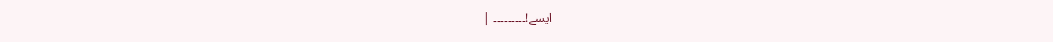ایسے!۔۔۔۔۔۔۔۔۔ |